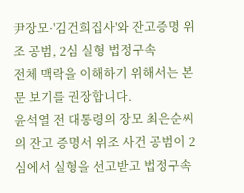尹장모·'김건희집사'와 잔고증명 위조 공범, 2심 실형 법정구속
전체 맥락을 이해하기 위해서는 본문 보기를 권장합니다.
윤석열 전 대통령의 장모 최은순씨의 잔고 증명서 위조 사건 공범이 2심에서 실형을 선고받고 법정구속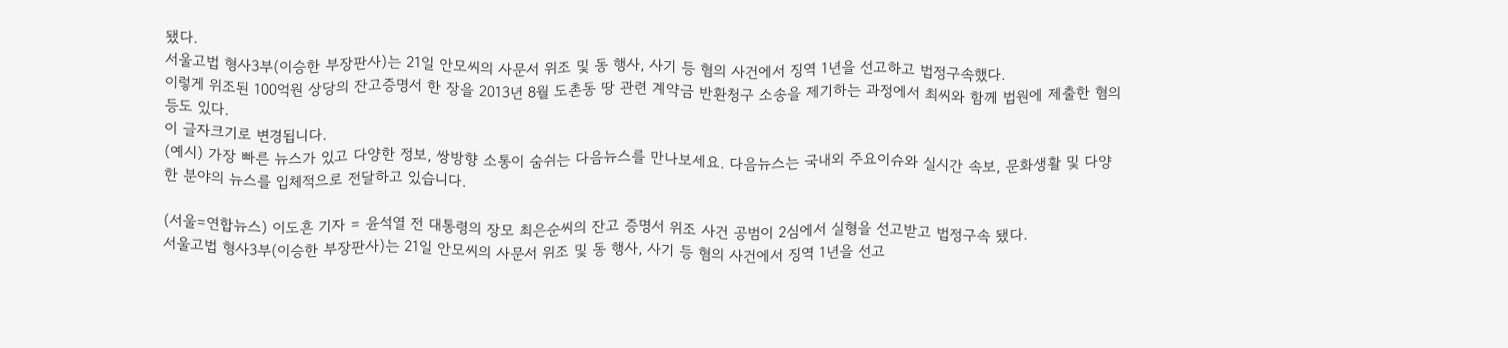됐다.
서울고법 형사3부(이승한 부장판사)는 21일 안모씨의 사문서 위조 및 동 행사, 사기 등 혐의 사건에서 징역 1년을 선고하고 법정구속했다.
이렇게 위조된 100억원 상당의 잔고증명서 한 장을 2013년 8월 도촌동 땅 관련 계약금 반환청구 소송을 제기하는 과정에서 최씨와 함께 법원에 제출한 혐의 등도 있다.
이 글자크기로 변경됩니다.
(예시) 가장 빠른 뉴스가 있고 다양한 정보, 쌍방향 소통이 숨쉬는 다음뉴스를 만나보세요. 다음뉴스는 국내외 주요이슈와 실시간 속보, 문화생활 및 다양한 분야의 뉴스를 입체적으로 전달하고 있습니다.

(서울=연합뉴스) 이도흔 기자 = 윤석열 전 대통령의 장모 최은순씨의 잔고 증명서 위조 사건 공범이 2심에서 실형을 선고받고 법정구속 됐다.
서울고법 형사3부(이승한 부장판사)는 21일 안모씨의 사문서 위조 및 동 행사, 사기 등 혐의 사건에서 징역 1년을 선고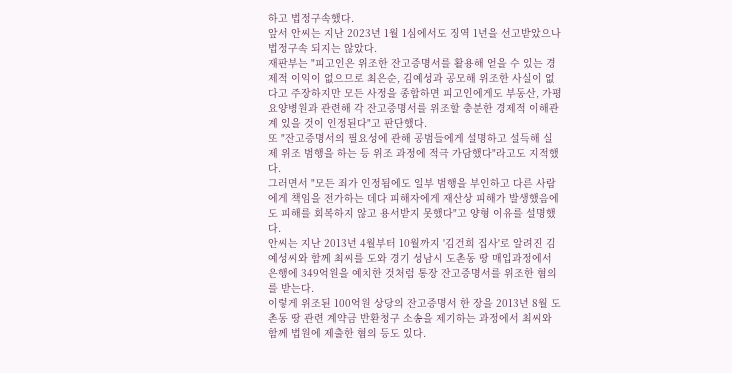하고 법정구속했다.
앞서 안씨는 지난 2023년 1월 1심에서도 징역 1년을 선고받았으나 법정구속 되지는 않았다.
재판부는 "피고인은 위조한 잔고증명서를 활용해 얻을 수 있는 경제적 이익이 없으므로 최은순, 김예성과 공모해 위조한 사실이 없다고 주장하지만 모든 사정을 종합하면 피고인에게도 부동산, 가평 요양병원과 관련해 각 잔고증명서를 위조할 충분한 경제적 이해관계 있을 것이 인정된다"고 판단했다.
또 "잔고증명서의 필요성에 관해 공범들에게 설명하고 설득해 실제 위조 범행을 하는 등 위조 과정에 적극 가담했다"라고도 지적했다.
그러면서 "모든 죄가 인정됨에도 일부 범행을 부인하고 다른 사람에게 책임을 전가하는 데다 피해자에게 재산상 피해가 발생했음에도 피해를 회복하지 않고 용서받지 못했다"고 양형 이유를 설명했다.
안씨는 지난 2013년 4월부터 10월까지 '김건희 집사'로 알려진 김예성씨와 함께 최씨를 도와 경기 성남시 도촌동 땅 매입과정에서 은행에 349억원을 예치한 것처럼 통장 잔고증명서를 위조한 혐의를 받는다.
이렇게 위조된 100억원 상당의 잔고증명서 한 장을 2013년 8월 도촌동 땅 관련 계약금 반환청구 소송을 제기하는 과정에서 최씨와 함께 법원에 제출한 혐의 등도 있다.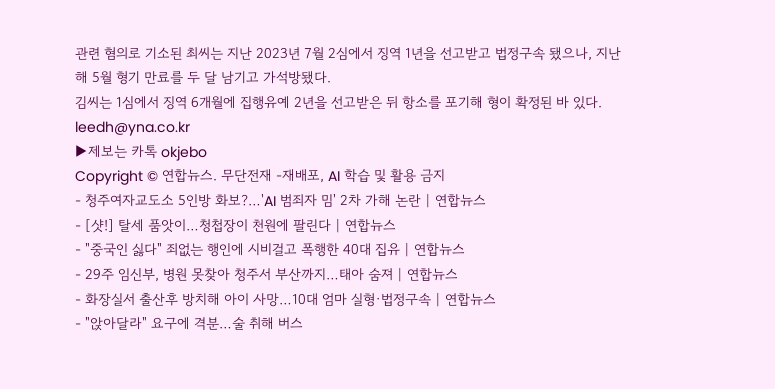관련 혐의로 기소된 최씨는 지난 2023년 7월 2심에서 징역 1년을 선고받고 법정구속 됐으나, 지난해 5월 형기 만료를 두 달 남기고 가석방됐다.
김씨는 1심에서 징역 6개월에 집행유예 2년을 선고받은 뒤 항소를 포기해 형이 확정된 바 있다.
leedh@yna.co.kr
▶제보는 카톡 okjebo
Copyright © 연합뉴스. 무단전재 -재배포, AI 학습 및 활용 금지
- 청주여자교도소 5인방 화보?…'AI 범죄자 밈' 2차 가해 논란 | 연합뉴스
- [샷!] 탈세 품앗이…청첩장이 천원에 팔린다 | 연합뉴스
- "중국인 싫다" 죄없는 행인에 시비걸고 폭행한 40대 집유 | 연합뉴스
- 29주 임신부, 병원 못찾아 청주서 부산까지…태아 숨져 | 연합뉴스
- 화장실서 출산후 방치해 아이 사망…10대 엄마 실형·법정구속 | 연합뉴스
- "앉아달라" 요구에 격분…술 취해 버스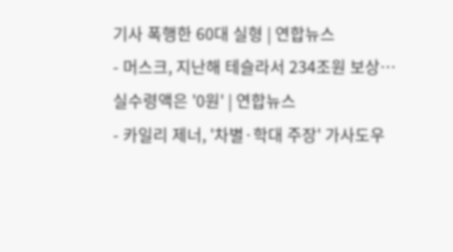기사 폭행한 60대 실형 | 연합뉴스
- 머스크, 지난해 테슬라서 234조원 보상…실수령액은 '0원' | 연합뉴스
- 카일리 제너, '차별·학대 주장' 가사도우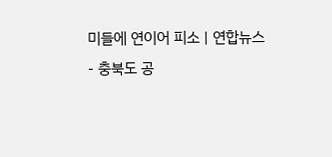미들에 연이어 피소 | 연합뉴스
- 충북도 공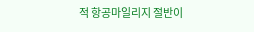적 항공마일리지 절반이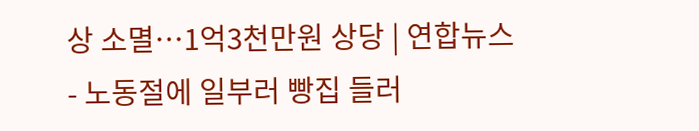상 소멸…1억3천만원 상당 | 연합뉴스
- 노동절에 일부러 빵집 들러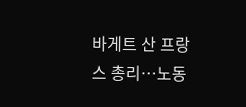바게트 산 프랑스 총리…노동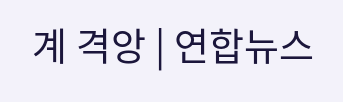계 격앙 | 연합뉴스